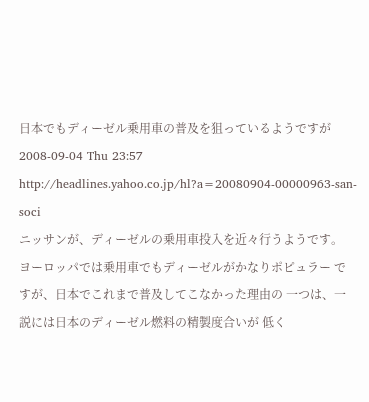日本でもディーゼル乗用車の普及を狙っているようですが2008-09-04 Thu 23:57
http://headlines.yahoo.co.jp/hl?a=20080904-00000963-san-soci
ニッサンが、ディーゼルの乗用車投入を近々行うようです。 ヨーロッパでは乗用車でもディーゼルがかなりポピュラー ですが、日本でこれまで普及してこなかった理由の 一つは、一説には日本のディーゼル燃料の精製度合いが 低く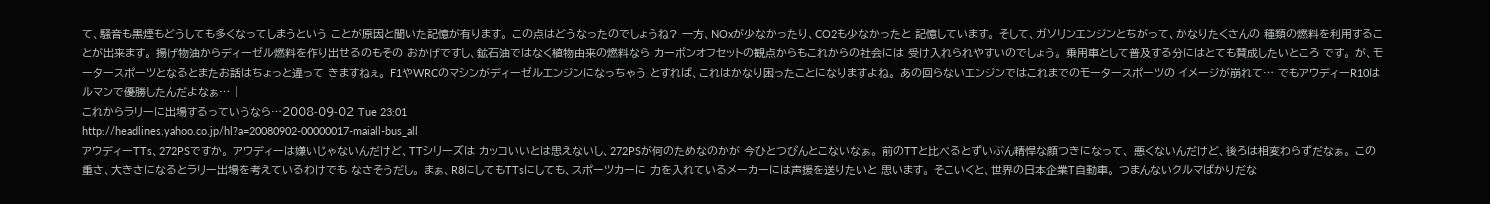て、騒音も黒煙もどうしても多くなってしまうという ことが原因と聞いた記憶が有ります。 この点はどうなったのでしょうね? 一方、NOxが少なかったり、CO2も少なかったと 記憶しています。 そして、ガソリンエンジンとちがって、かなりたくさんの 種類の燃料を利用することが出来ます。 揚げ物油からディーゼル燃料を作り出せるのもその おかげですし、鉱石油ではなく植物由来の燃料なら カーボンオフセットの観点からもこれからの社会には 受け入れられやすいのでしょう。 乗用車として普及する分にはとても賛成したいところ です。 が、モータースポーツとなるとまたお話はちょっと違って きますねぇ。 F1やWRCのマシンがディーゼルエンジンになっちゃう とすれば、これはかなり困ったことになりますよね。 あの回らないエンジンではこれまでのモータースポーツの イメージが崩れて… でもアウディーR10はルマンで優勝したんだよなぁ… |
これからラリーに出場するっていうなら…2008-09-02 Tue 23:01
http://headlines.yahoo.co.jp/hl?a=20080902-00000017-maiall-bus_all
アウディーTTs、272PSですか。 アウディーは嫌いじゃないんだけど、TTシリーズは カッコいいとは思えないし、272PSが何のためなのかが 今ひとつぴんとこないなぁ。 前のTTと比べるとずいぶん精悍な顔つきになって、 悪くないんだけど、後ろは相変わらずだなぁ。 この重さ、大きさになるとラリー出場を考えているわけでも なさそうだし。 まぁ、R8にしてもTTsにしても、スポーツカーに 力を入れているメーカーには声援を送りたいと 思います。 そこいくと、世界の日本企業T自動車。 つまんないクルマばかりだな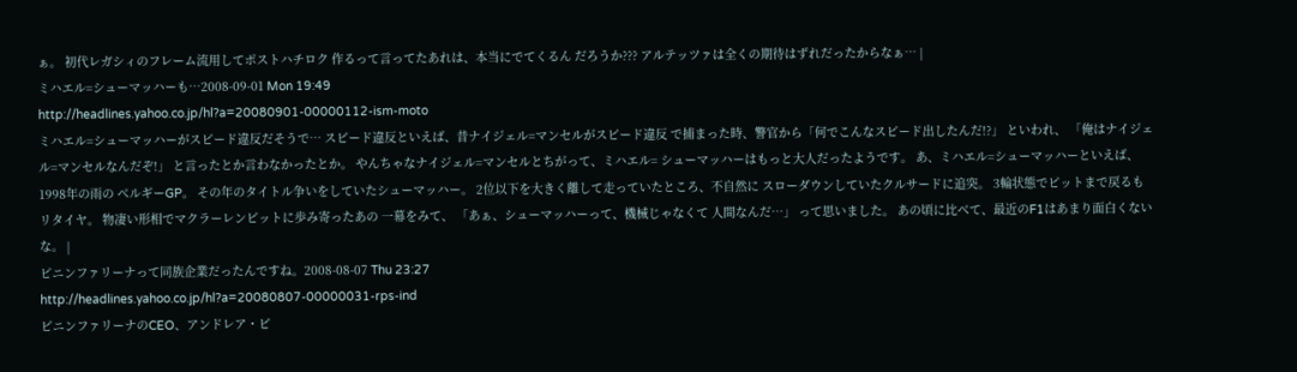ぁ。 初代レガシィのフレーム流用してポストハチロク 作るって言ってたあれは、本当にでてくるん だろうか??? アルテッツァは全くの期待はずれだったからなぁ… |
ミハエル=シューマッハーも…2008-09-01 Mon 19:49
http://headlines.yahoo.co.jp/hl?a=20080901-00000112-ism-moto
ミハエル=シューマッハーがスピード違反だそうで… スピード違反といえば、昔ナイジェル=マンセルがスピード違反 で捕まった時、警官から「何でこんなスピード出したんだ!?」 といわれ、 「俺はナイジェル=マンセルなんだぞ!」 と言ったとか言わなかったとか。 やんちゃなナイジェル=マンセルとちがって、ミハエル= シューマッハーはもっと大人だったようです。 あ、ミハエル=シューマッハーといえば、1998年の雨の ベルギーGP。 その年のタイトル争いをしていたシューマッハー。 2位以下を大きく離して走っていたところ、不自然に スローダウンしていたクルサードに追突。 3輪状態でピットまで戻るもリタイヤ。 物凄い形相でマクラーレンピットに歩み寄ったあの 一幕をみて、 「あぁ、シューマッハーって、機械じゃなくて 人間なんだ…」 って思いました。 あの頃に比べて、最近のF1はあまり面白くないな。 |
ピニンファリーナって同族企業だったんですね。2008-08-07 Thu 23:27
http://headlines.yahoo.co.jp/hl?a=20080807-00000031-rps-ind
ピニンファリーナのCEO、アンドレア・ピ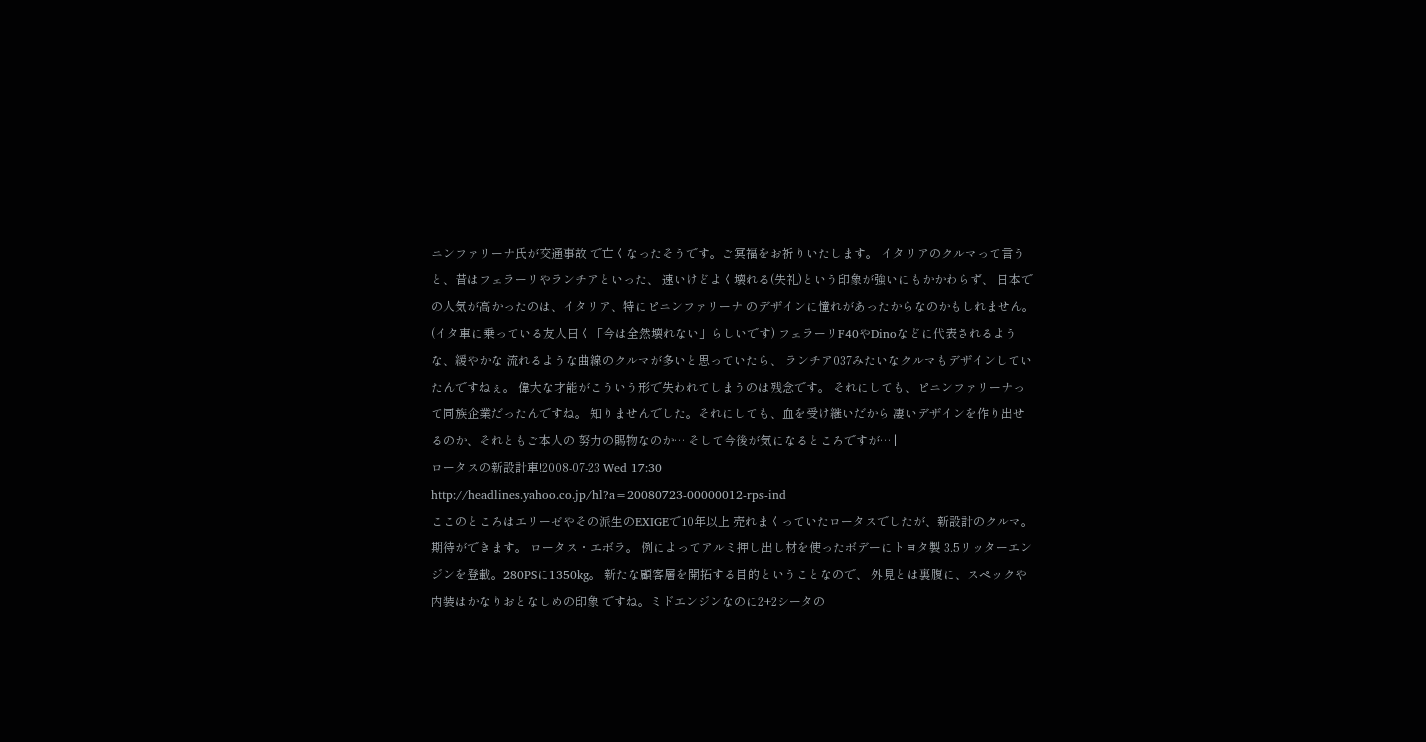ニンファリーナ氏が交通事故 で亡くなったそうです。ご冥福をお祈りいたします。 イタリアのクルマって言うと、昔はフェラーリやランチアといった、 速いけどよく壊れる(失礼)という印象が強いにもかかわらず、 日本での人気が高かったのは、イタリア、特にピニンファリーナ のデザインに憧れがあったからなのかもしれません。 (イタ車に乗っている友人曰く「今は全然壊れない」らしいです) フェラーリF40やDinoなどに代表されるような、緩やかな 流れるような曲線のクルマが多いと思っていたら、 ランチア037みたいなクルマもデザインしていたんですねぇ。 偉大な才能がこういう形で失われてしまうのは残念です。 それにしても、ピニンファリーナって同族企業だったんですね。 知りませんでした。それにしても、血を受け継いだから 凄いデザインを作り出せるのか、それともご本人の 努力の賜物なのか… そして今後が気になるところですが… |
ロータスの新設計車!2008-07-23 Wed 17:30
http://headlines.yahoo.co.jp/hl?a=20080723-00000012-rps-ind
ここのところはエリーゼやその派生のEXIGEで10年以上 売れまくっていたロータスでしたが、新設計のクルマ。 期待ができます。 ロータス・エボラ。 例によってアルミ押し出し材を使ったボデーにトヨタ製 3.5リッターエンジンを登載。280PSに1350kg。 新たな顧客層を開拓する目的ということなので、 外見とは裏腹に、スペックや内装はかなりおとなしめの印象 ですね。ミドエンジンなのに2+2シータの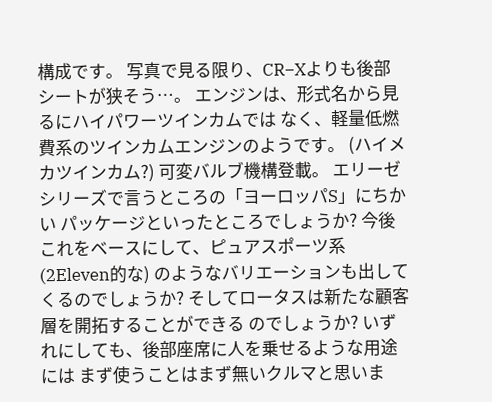構成です。 写真で見る限り、CR−Xよりも後部シートが狭そう…。 エンジンは、形式名から見るにハイパワーツインカムでは なく、軽量低燃費系のツインカムエンジンのようです。 (ハイメカツインカム?) 可変バルブ機構登載。 エリーゼシリーズで言うところの「ヨーロッパS」にちかい パッケージといったところでしょうか? 今後これをベースにして、ピュアスポーツ系(2Eleven的な) のようなバリエーションも出してくるのでしょうか? そしてロータスは新たな顧客層を開拓することができる のでしょうか? いずれにしても、後部座席に人を乗せるような用途には まず使うことはまず無いクルマと思いま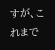すが、これまで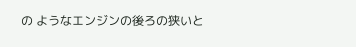の ようなエンジンの後ろの狭いと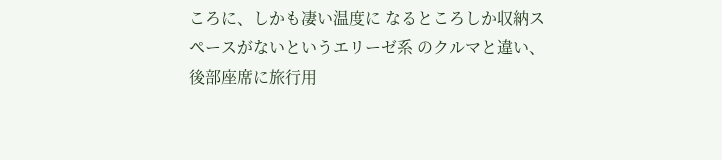ころに、しかも凄い温度に なるところしか収納スペースがないというエリーゼ系 のクルマと違い、後部座席に旅行用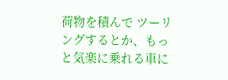荷物を積んで ツーリングするとか、もっと気楽に乗れる車に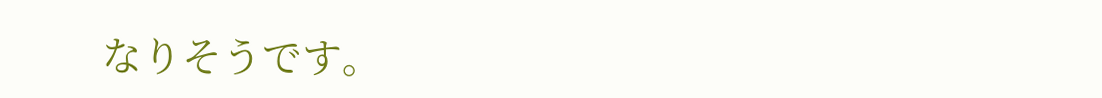なりそうです。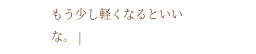もう少し軽くなるといいな。 |